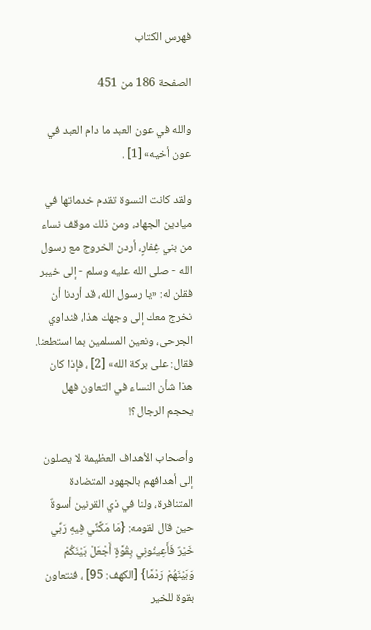فهرس الكتاب

الصفحة 186 من 451

والله في عون العبد ما دام العبد في عون أخيه» [1] .

ولقد كانت النسوة تقدم خدماتها في ميادين الجهاد، ومن ذلك موقف نساء من بني غِفارٍ، أردن الخروج مع رسول الله - صلى الله عليه وسلم - إلى خيبر فقلن له: «يا رسول الله، قد أردنا أن نخرج معك إلى وجهك هذا، فنداوي الجرحى، ونعين المسلمين بما استطعنا. فقال: على بركة الله» [2] ، فإذا كان هذا شأن النساء في التعاون فهل يحجم الرجال؟!

وأصحاب الأهداف العظيمة لا يصلون إلى أهدافهم بالجهود المتضادة المتنافرة، ولنا في ذي القرنين أسوةٌ حين قال لقومه: {مَا مَكَّنِّي فِيهِ رَبِّي خَيْرٌ فَأَعِينُونِي بِقُوَّةٍ أَجْعَلْ بَيْنَكُمْ وَبَيْنَهُمْ رَدْمًا} [الكهف: 95] ، فنتعاون بقوة للخير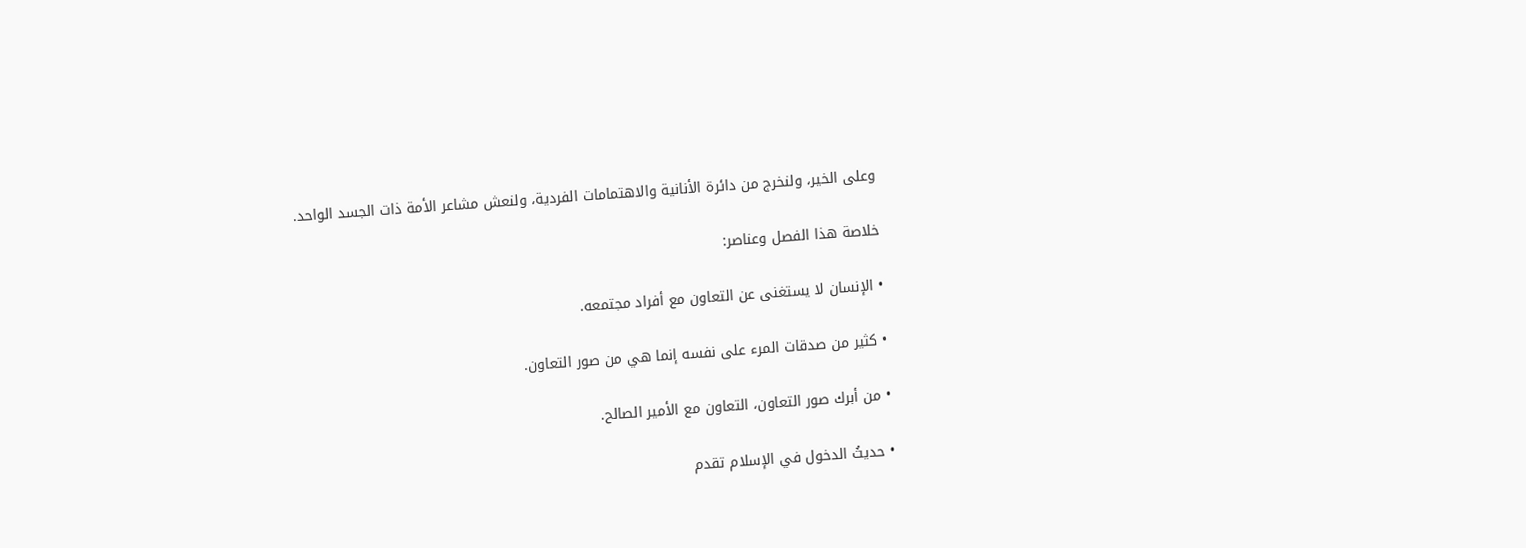وعلى الخير، ولنخرج من دائرة الأنانية والاهتمامات الفردية، ولنعش مشاعر الأمة ذات الجسد الواحد.

خلاصة هذا الفصل وعناصر:

• الإنسان لا يستغنى عن التعاون مع أفراد مجتمعه.

• كثير من صدقات المرء على نفسه إنما هي من صور التعاون.

• من أبرك صور التعاون، التعاون مع الأمير الصالح.

• حديثُ الدخول في الإسلام تقدم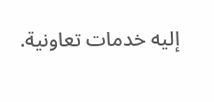إليه خدمات تعاونية.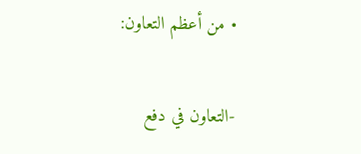• من أعظم التعاون:

-التعاون في دفع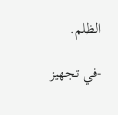الظلم.

-في تجهيز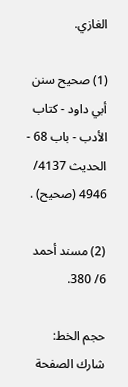الغازي.

(1) صحيح سنن أبي داود - كتاب الأدب - باب 68 - الحديث 4137/ 4946 (صحيح) .

(2) مسند أحمد 6/ 380.

حجم الخط:
شارك الصفحة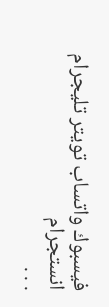فيسبوك واتساب تويتر تليجرام انستجرام
. . .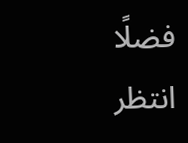فضلًا انتظر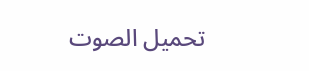تحميل الصوت